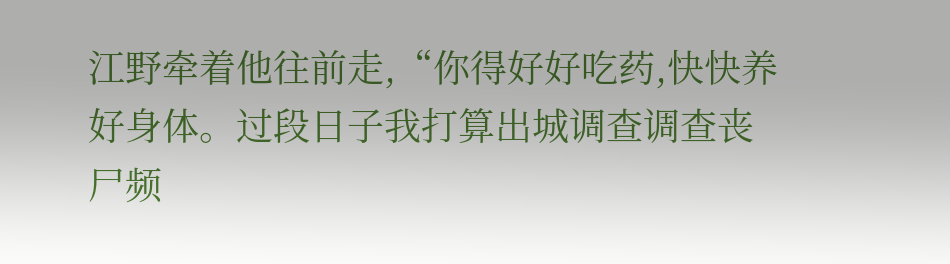江野牵着他往前走,“你得好好吃药,快快养好身体。过段日子我打算出城调查调查丧尸频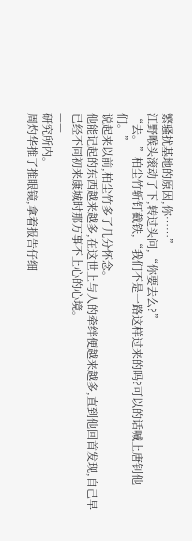繁骚扰基地的原因,你……”
江野喉头滚动了下,转过头问,“你要去么?”
“去。”柏尘竹斩钉截铁,“我们不是一路这样过来的吗?可以的话喊上唐钊他们。”
说起来以前,柏尘竹多了几分怀念。
他能记起的东西越来越多,在这世上与人的牵绊便越来越多,直到他回首发现,自己早已经不同初来康城时那万事不上心的心境。
——
研究所内。
周灼华推了推眼镜,拿着报告仔细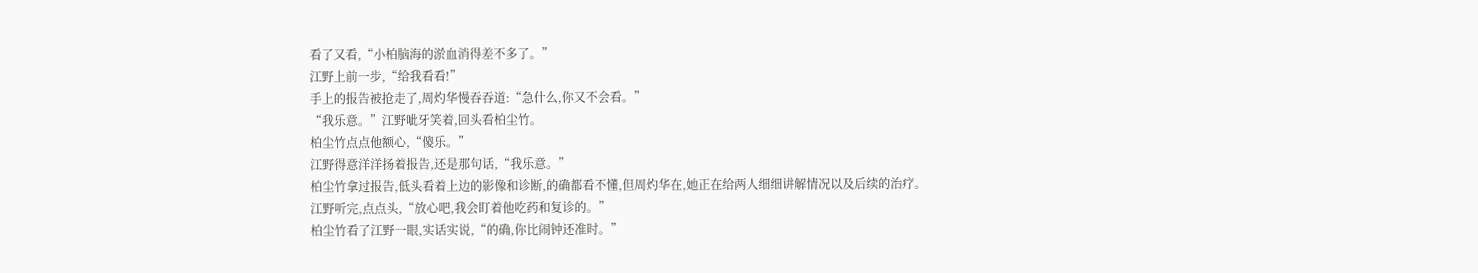看了又看,“小柏脑海的淤血消得差不多了。”
江野上前一步,“给我看看!”
手上的报告被抢走了,周灼华慢吞吞道:“急什么,你又不会看。”
“我乐意。”江野呲牙笑着,回头看柏尘竹。
柏尘竹点点他额心,“傻乐。”
江野得意洋洋扬着报告,还是那句话,“我乐意。”
柏尘竹拿过报告,低头看着上边的影像和诊断,的确都看不懂,但周灼华在,她正在给两人细细讲解情况以及后续的治疗。
江野听完,点点头,“放心吧,我会盯着他吃药和复诊的。”
柏尘竹看了江野一眼,实话实说,“的确,你比闹钟还准时。”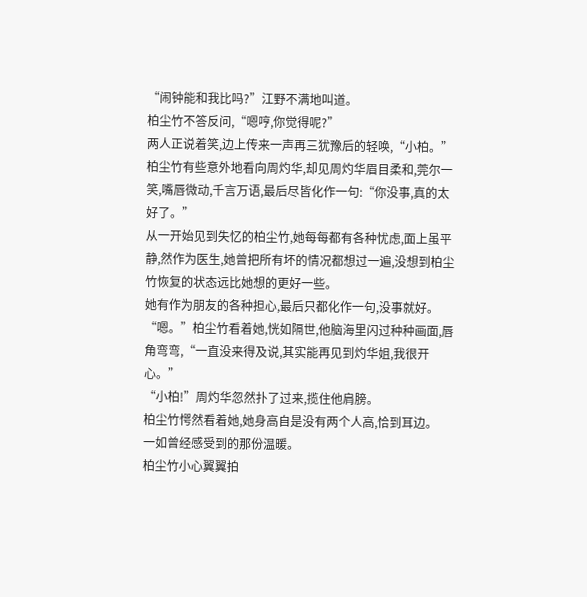“闹钟能和我比吗?”江野不满地叫道。
柏尘竹不答反问,“嗯哼,你觉得呢?”
两人正说着笑,边上传来一声再三犹豫后的轻唤,“小柏。”
柏尘竹有些意外地看向周灼华,却见周灼华眉目柔和,莞尔一笑,嘴唇微动,千言万语,最后尽皆化作一句:“你没事,真的太好了。”
从一开始见到失忆的柏尘竹,她每每都有各种忧虑,面上虽平静,然作为医生,她曾把所有坏的情况都想过一遍,没想到柏尘竹恢复的状态远比她想的更好一些。
她有作为朋友的各种担心,最后只都化作一句,没事就好。
“嗯。”柏尘竹看着她,恍如隔世,他脑海里闪过种种画面,唇角弯弯,“一直没来得及说,其实能再见到灼华姐,我很开心。”
“小柏!”周灼华忽然扑了过来,揽住他肩膀。
柏尘竹愕然看着她,她身高自是没有两个人高,恰到耳边。
一如曾经感受到的那份温暖。
柏尘竹小心翼翼拍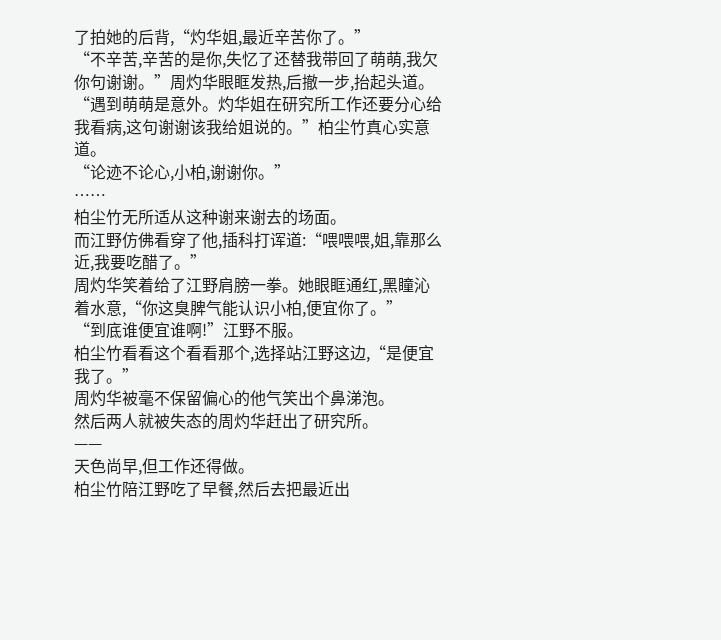了拍她的后背,“灼华姐,最近辛苦你了。”
“不辛苦,辛苦的是你,失忆了还替我带回了萌萌,我欠你句谢谢。”周灼华眼眶发热,后撤一步,抬起头道。
“遇到萌萌是意外。灼华姐在研究所工作还要分心给我看病,这句谢谢该我给姐说的。”柏尘竹真心实意道。
“论迹不论心,小柏,谢谢你。”
……
柏尘竹无所适从这种谢来谢去的场面。
而江野仿佛看穿了他,插科打诨道:“喂喂喂,姐,靠那么近,我要吃醋了。”
周灼华笑着给了江野肩膀一拳。她眼眶通红,黑瞳沁着水意,“你这臭脾气能认识小柏,便宜你了。”
“到底谁便宜谁啊!”江野不服。
柏尘竹看看这个看看那个,选择站江野这边,“是便宜我了。”
周灼华被毫不保留偏心的他气笑出个鼻涕泡。
然后两人就被失态的周灼华赶出了研究所。
——
天色尚早,但工作还得做。
柏尘竹陪江野吃了早餐,然后去把最近出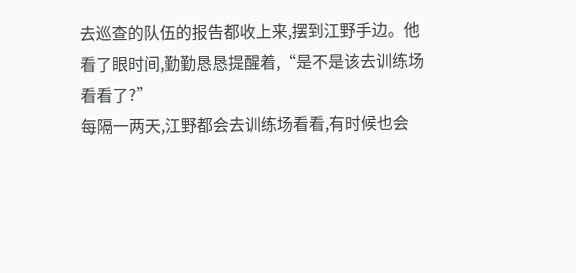去巡查的队伍的报告都收上来,摆到江野手边。他看了眼时间,勤勤恳恳提醒着,“是不是该去训练场看看了?”
每隔一两天,江野都会去训练场看看,有时候也会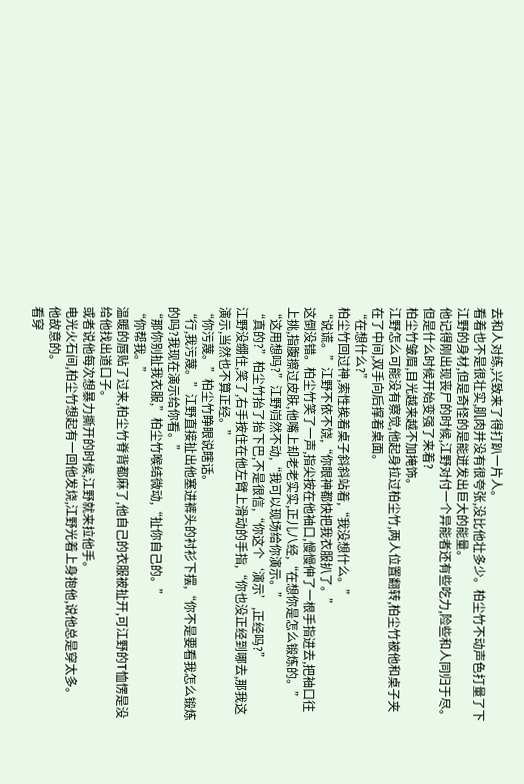去和人对练,兴致来了得打趴一片人。
看着也不是很壮实,肌肉并没有很夸张,没比他壮多少。柏尘竹不动声色打量了下江野的身材,但是奇怪的是能迸发出巨大的能量。
他记得刚出现丧尸的时候,江野对付一个异能者还有些吃力,险些和人同归于尽。但是什么时候开始变强了来着?
柏尘竹皱眉,目光越来越不加掩饰。
江野怎么可能没有察觉,他起身拉过柏尘竹,两人位置翻转,柏尘竹被他和桌子夹在了中间,双手向后撑着桌面。
“在想什么?”
柏尘竹回过神,索性挨着桌子斜斜站着,“我没想什么。”
“说谎。”江野不依不饶,“你眼神都快把我衣服扒了。”
这倒没错。柏尘竹笑了一声,指尖按在他袖口,慢慢伸了一根手指进去,把袖口往上挑,指腹擦过皮肤,他嘴上却老老实实,正儿八经,“在想你是怎么锻炼的。”
“这用想吗?”江野岿然不动,“我可以现场给你演示。”
“真的?”柏尘竹抬了抬下巴,不是很信,“你这个‘演示’,正经吗?”
江野没绷住,笑了,右手按住在他左臂上滑动的手指,“你也没正经到哪去,那我这演示,当然也不算正经。”
“你污蔑。”柏尘竹睁眼说瞎话。
“行,我污蔑。”江野直接扯出他塞进裤头的衬衫下摆,“你不是要看我怎么锻炼的吗?我现在演示给你看。”
“那你别扯我衣服,”柏尘竹喉结微动,“扯你自己的。”
“你帮我。”
温暖的唇贴了过来,柏尘竹脊背都麻了,他自己的衣服被扯开,可江野的T恤愣是没给他找出道口子。
或者说他每次想暴力撕开的时候,江野就来拉他手。
电光火石间,柏尘竹想起有一回他发烧,江野光着上身抱他,说他总是穿太多。
他故意的。
看穿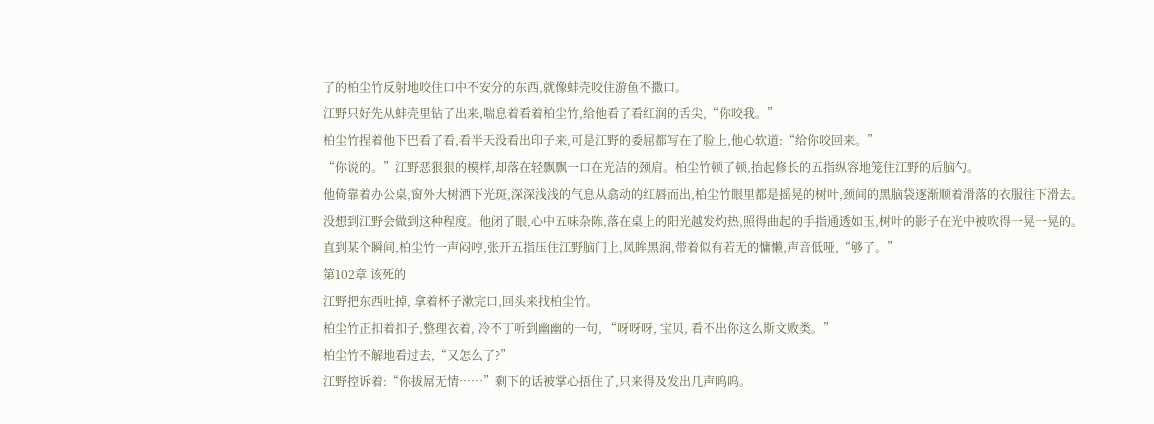了的柏尘竹反射地咬住口中不安分的东西,就像蚌壳咬住游鱼不撒口。
江野只好先从蚌壳里钻了出来,喘息着看着柏尘竹,给他看了看红润的舌尖,“你咬我。”
柏尘竹捏着他下巴看了看,看半天没看出印子来,可是江野的委屈都写在了脸上,他心软道:“给你咬回来。”
“你说的。”江野恶狠狠的模样,却落在轻飘飘一口在光洁的颈肩。柏尘竹顿了顿,抬起修长的五指纵容地笼住江野的后脑勺。
他倚靠着办公桌,窗外大树洒下光斑,深深浅浅的气息从翕动的红唇而出,柏尘竹眼里都是摇晃的树叶,颈间的黑脑袋逐渐顺着滑落的衣服往下滑去。
没想到江野会做到这种程度。他闭了眼,心中五味杂陈,落在桌上的阳光越发灼热,照得曲起的手指通透如玉,树叶的影子在光中被吹得一晃一晃的。
直到某个瞬间,柏尘竹一声闷哼,张开五指压住江野脑门上,凤眸黑润,带着似有若无的慵懒,声音低哑,“够了。”
第102章 该死的
江野把东西吐掉, 拿着杯子漱完口,回头来找柏尘竹。
柏尘竹正扣着扣子,整理衣着, 冷不丁听到幽幽的一句, “呀呀呀, 宝贝, 看不出你这么斯文败类。”
柏尘竹不解地看过去,“又怎么了?”
江野控诉着:“你拔屌无情……”剩下的话被掌心捂住了,只来得及发出几声呜呜。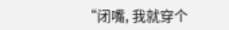“闭嘴, 我就穿个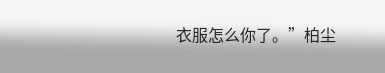衣服怎么你了。”柏尘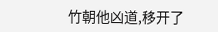竹朝他凶道,移开了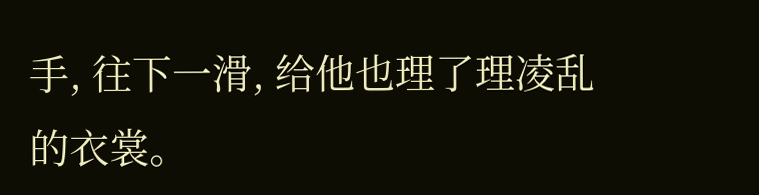手, 往下一滑, 给他也理了理凌乱的衣裳。